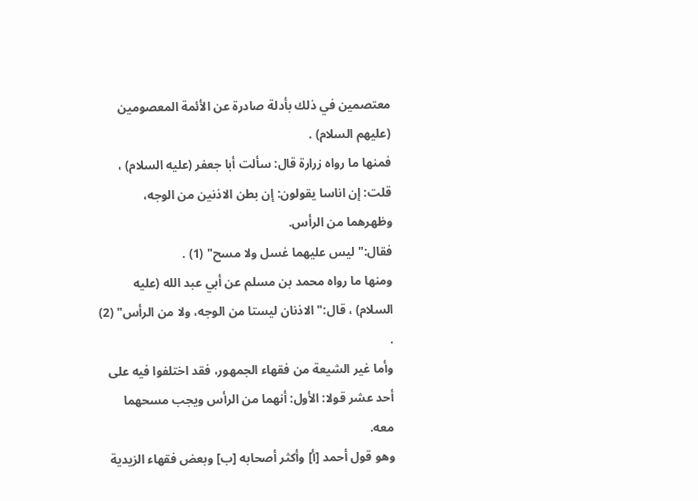معتصمين في ذلك بأدلة صادرة عن الأئمة المعصومين (عليهم السلام) .
فمنها ما رواه زرارة قال: سألت أبا جعفر (عليه السلام) ، قلت: إن اناسا يقولون: إن بطن الاذنين من الوجه، وظهرهما من الرأس.
فقال:"ليس عليهما غسل ولا مسح" (1) .
ومنها ما رواه محمد بن مسلم عن أبي عبد الله (عليه السلام) ، قال:"الاذنان ليستا من الوجه، ولا من الرأس" (2) .
وأما غير الشيعة من فقهاء الجمهور، فقد اختلفوا فيه على أحد عشر قولا: الأول: أنهما من الرأس ويجب مسحهما معه.
وهو قول أحمد [أ] وأكثر أصحابه [ب] وبعض فقهاء الزيدية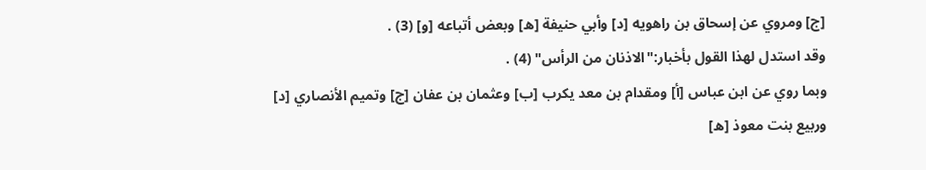[ج] ومروي عن إسحاق بن راهويه [د] وأبي حنيفة [ه] وبعض أتباعه [و] (3) .
وقد استدل لهذا القول بأخبار:"الاذنان من الرأس" (4) .
وبما روي عن ابن عباس [أ] ومقدام بن معد يكرب [ب] وعثمان بن عفان [ج] وتميم الأنصاري [د] وربيع بنت معوذ [ه]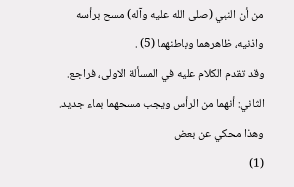من أن النبي (صلى الله عليه وآله) مسح برأسه واذنيه، ظاهرهما وباطنهما (5) .
وقد تقدم الكلام عليه في المسألة الاولى، فراجع.
الثاني: أنهما من الرأس ويجب مسحهما بماء جديد.
وهذا محكي عن بعض
(1)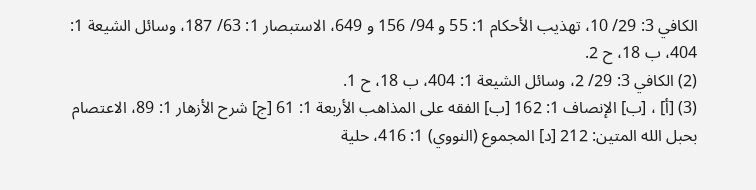الكافي 3: 29/ 10، تهذيب الأحكام 1: 55 و 94/ 156 و 649، الاستبصار 1: 63/ 187، وسائل الشيعة 1: 404، ب 18، ح 2.
(2) الكافي 3: 29/ 2، وسائل الشيعة 1: 404، ب 18، ح 1.
(3) [أ] ، [ب] الإنصاف 1: 162 [ب] الفقه على المذاهب الأربعة 1: 61 [ج] شرح الأزهار 1: 89، الاعتصام بحبل الله المتين: 212 [د] المجموع (النووي) 1: 416، حلية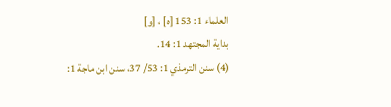العلماء 1: 153 [ه] ، [و]
بداية المجتهد 1: 14.
(4) سنن الترمذي 1: 53/ 37، سنن ابن ماجة 1: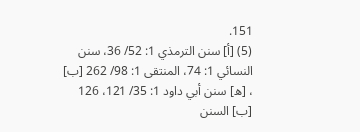151.
(5) [أ] سنن الترمذي 1: 52/ 36، سنن النسائي 1: 74، المنتقى 1: 98/ 262 [ب] ، [ه] سنن أبي داود 1: 35/ 121، 126 [ب] السنن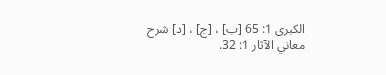الكبرى 1: 65 [ب] ، [ج] ، [د] شرح معاني الآثار 1: 32.